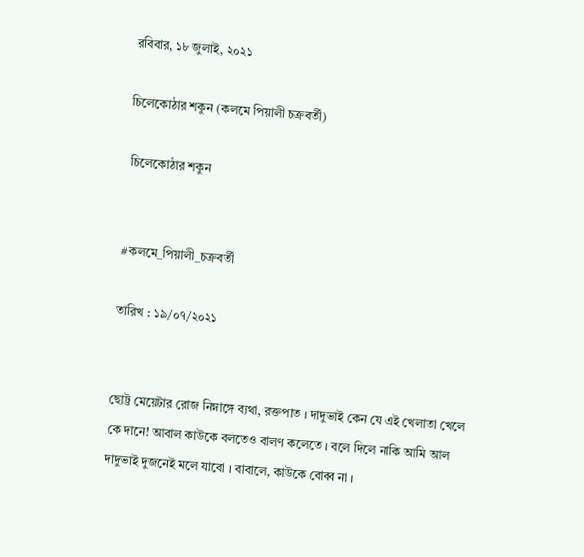রবিবার, ১৮ জুলাই, ২০২১

চিলেকোঠার শকুন (কলমে পিয়ালী চক্রবর্তী)

 চিলেকোঠার শকুন


#কলমে_পিয়ালী_চক্রবর্তী

তারিখ : ১৯/০৭/২০২১


ছোট্ট মেয়েটার রোজ নিম্নাঙ্গে ব্যথা, রক্তপাত । দাদুভাই কেন যে এই খেলাতা খেলে কে দানে! আবাল কাউকে বলতেও বালণ কলেতে । বলে দিলে নাকি আমি আল দাদুভাই দুজনেই মলে যাবো । বাবালে, কাউকে বোব্ব না ।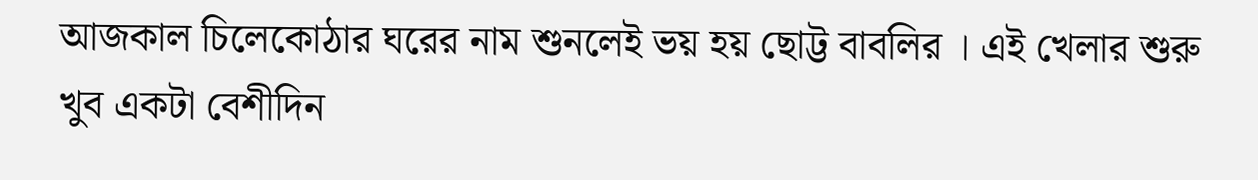আজকাল চিলেকোঠার ঘরের নাম শুনলেই ভয় হয় ছোট্ট বাবলির । এই খেলার শুরু খুব একটা বেশীদিন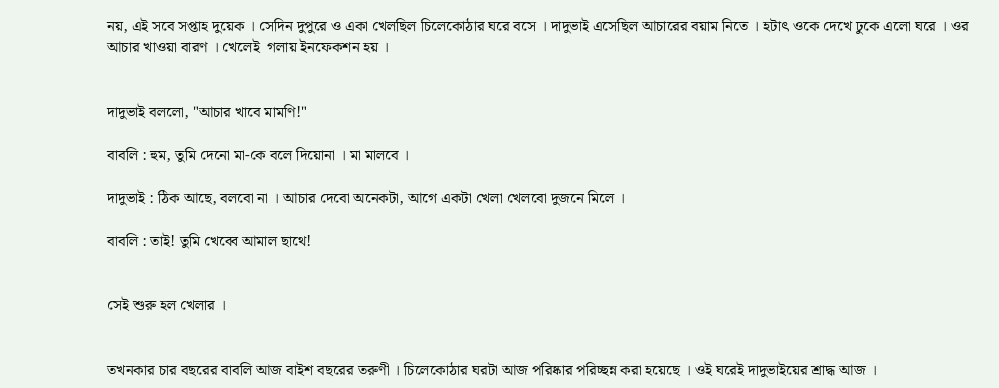নয়, এই সবে সপ্তাহ দুয়েক । সেদিন দুপুরে ও একা খেলছিল চিলেকোঠার ঘরে বসে । দাদুভাই এসেছিল আচারের বয়াম নিতে । হটাৎ ওকে দেখে ঢুকে এলো ঘরে । ওর আচার খাওয়া বারণ । খেলেই  গলায় ইনফেকশন হয় ।


দাদুভাই বললো, "আচার খাবে মামণি!"

বাবলি : হুম, তুমি দেনো মা-কে বলে দিয়োনা । মা মালবে ।

দাদুভাই : ঠিক আছে, বলবো না । আচার দেবো অনেকটা, আগে একটা খেলা খেলবো দুজনে মিলে ।

বাবলি : তাই! তুমি খেব্বে আমাল ছাথে!


সেই শুরু হল খেলার ।


তখনকার চার বছরের বাবলি আজ বাইশ বছরের তরুণী । চিলেকোঠার ঘরটা আজ পরিষ্কার পরিচ্ছন্ন করা হয়েছে । ওই ঘরেই দাদুভাইয়ের শ্রাদ্ধ আজ ।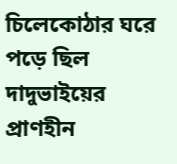চিলেকোঠার ঘরে পড়ে ছিল দাদুভাইয়ের প্রাণহীন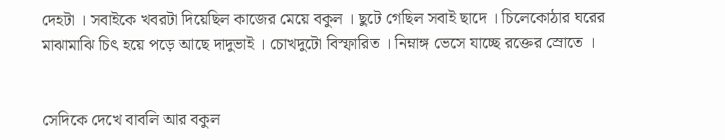দেহটা । সবাইকে খবরটা দিয়েছিল কাজের মেয়ে বকুল । ছুটে গেছিল সবাই ছাদে । চিলেকোঠার ঘরের মাঝামাঝি চিৎ হয়ে পড়ে আছে দাদুভাই । চোখদুটো বিস্ফারিত । নিম্নাঙ্গ ভেসে যাচ্ছে রক্তের স্রোতে ।


সেদিকে দেখে বাবলি আর বকুল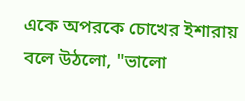একে অপরকে চোখের ইশারায় বলে উঠলো, "ভালো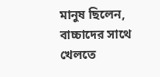মানুষ ছিলেন, বাচ্চাদের সাথে খেলতে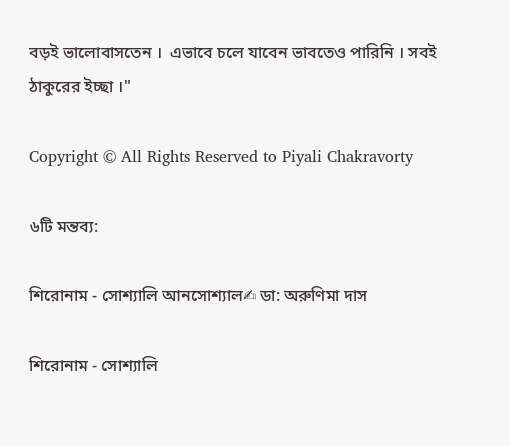বড়ই ভালোবাসতেন ।  এভাবে চলে যাবেন ভাবতেও পারিনি । সবই ঠাকুরের ইচ্ছা ।"

Copyright © All Rights Reserved to Piyali Chakravorty

৬টি মন্তব্য:

শিরোনাম - সোশ্যালি আনসোশ্যাল✍ ডা: অরুণিমা দাস

শিরোনাম - সোশ্যালি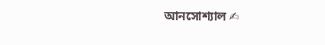আনসোশ্যাল ✍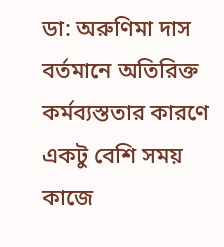ডা: অরুণিমা দাস বর্তমানে অতিরিক্ত কর্মব্যস্ততার কারণে একটু বেশি সময় কাজে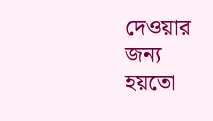দেওয়ার জন্য হয়তো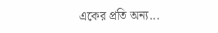একের প্রতি অন্য...